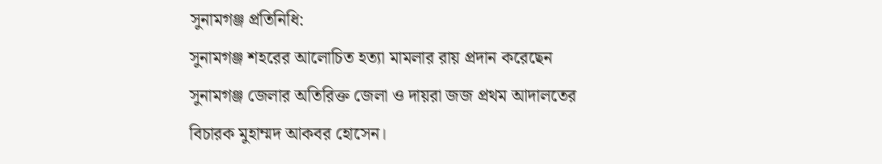সুনামগঞ্জ প্রতিনিধি:
সুনামগঞ্জ শহরের আলোচিত হত্যা মামলার রায় প্রদান করেছেন সুনামগঞ্জ জেলার অতিরিক্ত জেলা ও দায়রা জজ প্রথম আদালতের বিচারক মুহাম্মদ আকবর হোসেন।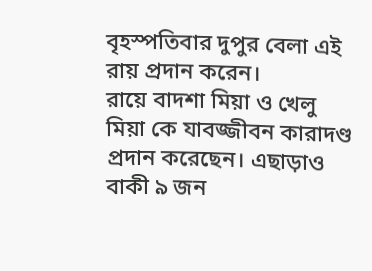বৃহস্পতিবার দুপুর বেলা এই রায় প্রদান করেন।
রায়ে বাদশা মিয়া ও খেলু মিয়া কে যাবজ্জীবন কারাদণ্ড প্রদান করেছেন। এছাড়াও বাকী ৯ জন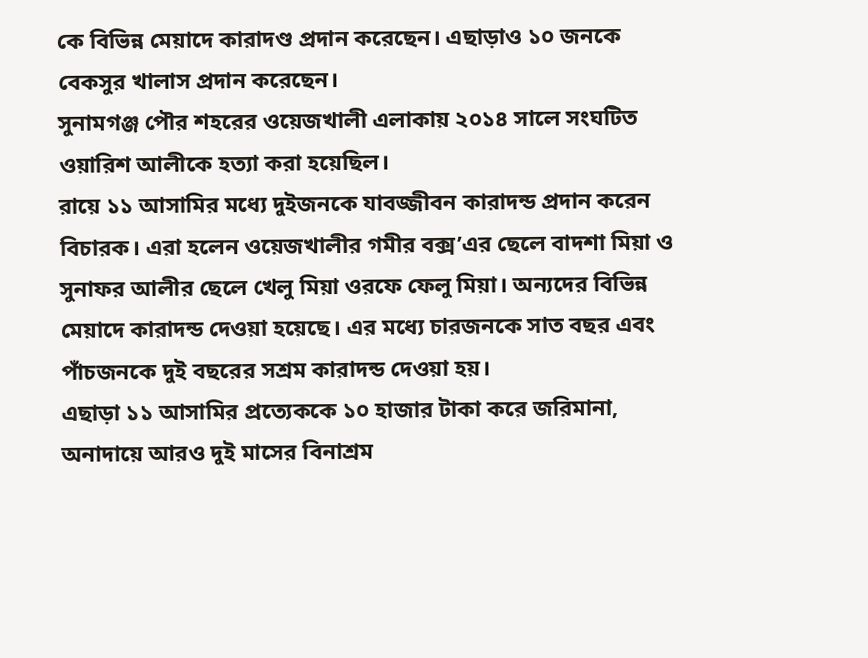কে বিভিন্ন মেয়াদে কারাদণ্ড প্রদান করেছেন। এছাড়াও ১০ জনকে বেকসুর খালাস প্রদান করেছেন।
সুনামগঞ্জ পৌর শহরের ওয়েজখালী এলাকায় ২০১৪ সালে সংঘটিত ওয়ারিশ আলীকে হত্যা করা হয়েছিল।
রায়ে ১১ আসামির মধ্যে দুইজনকে যাবজ্জীবন কারাদন্ড প্রদান করেন বিচারক। এরা হলেন ওয়েজখালীর গমীর বক্স’এর ছেলে বাদশা মিয়া ও সুনাফর আলীর ছেলে খেলু মিয়া ওরফে ফেলু মিয়া। অন্যদের বিভিন্ন মেয়াদে কারাদন্ড দেওয়া হয়েছে। এর মধ্যে চারজনকে সাত বছর এবং পাঁচজনকে দুই বছরের সশ্রম কারাদন্ড দেওয়া হয়।
এছাড়া ১১ আসামির প্রত্যেককে ১০ হাজার টাকা করে জরিমানা, অনাদায়ে আরও দুই মাসের বিনাশ্রম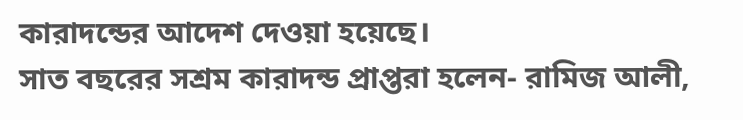কারাদন্ডের আদেশ দেওয়া হয়েছে।
সাত বছরের সশ্রম কারাদন্ড প্রাপ্তরা হলেন- রামিজ আলী,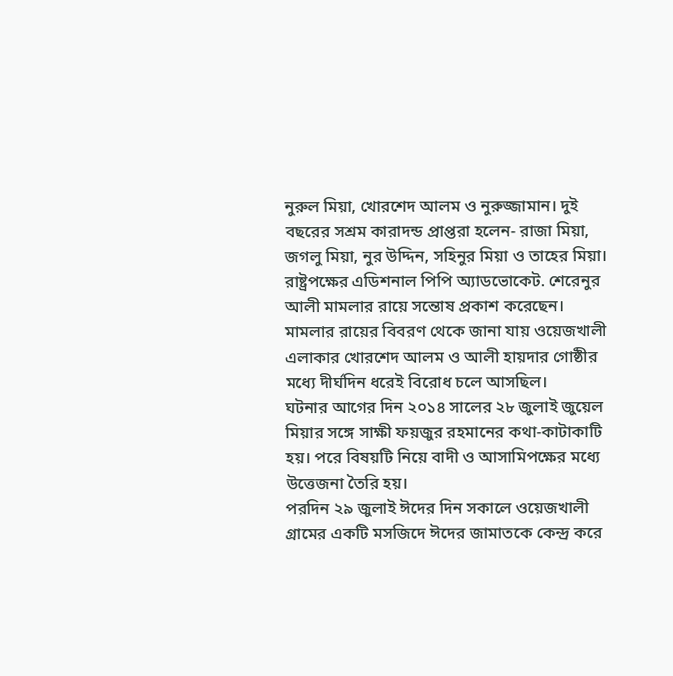নুরুল মিয়া, খোরশেদ আলম ও নুরুজ্জামান। দুই বছরের সশ্রম কারাদন্ড প্রাপ্তরা হলেন- রাজা মিয়া, জগলু মিয়া, নুর উদ্দিন, সহিনুর মিয়া ও তাহের মিয়া।
রাষ্ট্রপক্ষের এডিশনাল পিপি অ্যাডভোকেট. শেরেনুর আলী মামলার রায়ে সন্তোষ প্রকাশ করেছেন।
মামলার রায়ের বিবরণ থেকে জানা যায় ওয়েজখালী এলাকার খোরশেদ আলম ও আলী হায়দার গোষ্ঠীর মধ্যে দীর্ঘদিন ধরেই বিরোধ চলে আসছিল।
ঘটনার আগের দিন ২০১৪ সালের ২৮ জুলাই জুয়েল মিয়ার সঙ্গে সাক্ষী ফয়জুর রহমানের কথা-কাটাকাটি হয়। পরে বিষয়টি নিয়ে বাদী ও আসামিপক্ষের মধ্যে উত্তেজনা তৈরি হয়।
পরদিন ২৯ জুলাই ঈদের দিন সকালে ওয়েজখালী গ্রামের একটি মসজিদে ঈদের জামাতকে কেন্দ্র করে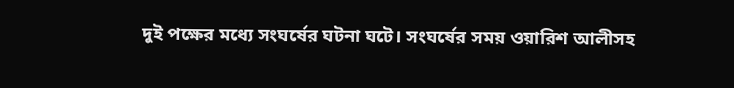দুই পক্ষের মধ্যে সংঘর্ষের ঘটনা ঘটে। সংঘর্ষের সময় ওয়ারিশ আলীসহ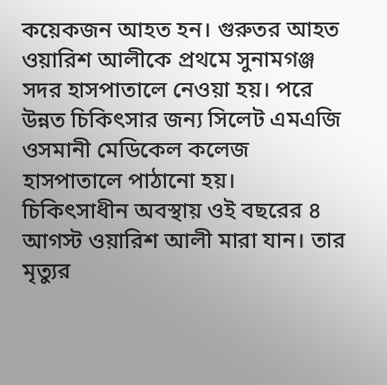কয়েকজন আহত হন। গুরুতর আহত ওয়ারিশ আলীকে প্রথমে সুনামগঞ্জ সদর হাসপাতালে নেওয়া হয়। পরে উন্নত চিকিৎসার জন্য সিলেট এমএজি ওসমানী মেডিকেল কলেজ হাসপাতালে পাঠানো হয়।
চিকিৎসাধীন অবস্থায় ওই বছরের ৪ আগস্ট ওয়ারিশ আলী মারা যান। তার মৃত্যুর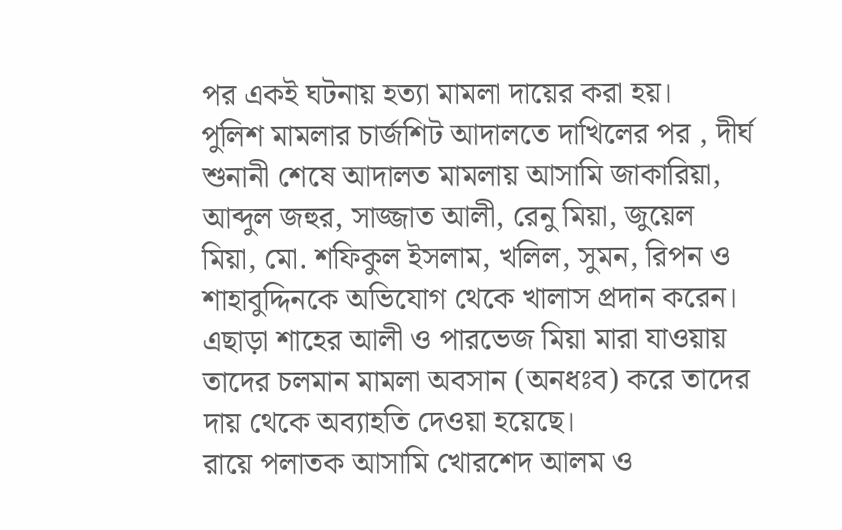পর একই ঘটনায় হত্যা মামলা দায়ের করা হয়।
পুলিশ মামলার চার্জশিট আদালতে দাখিলের পর , দীর্ঘ শুনানী শেষে আদালত মামলায় আসামি জাকারিয়া, আব্দুল জহুর, সাজ্জাত আলী, রেনু মিয়া, জুয়েল মিয়া, মো. শফিকুল ইসলাম, খলিল, সুমন, রিপন ও শাহাবুদ্দিনকে অভিযোগ থেকে খালাস প্রদান করেন।
এছাড়া শাহের আলী ও পারভেজ মিয়া মারা যাওয়ায় তাদের চলমান মামলা অবসান (অনধঃব) করে তাদের দায় থেকে অব্যাহতি দেওয়া হয়েছে।
রায়ে পলাতক আসামি খোরশেদ আলম ও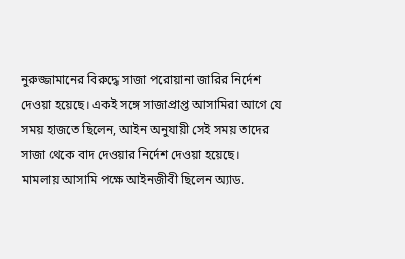নুরুজ্জামানের বিরুদ্ধে সাজা পরোয়ানা জারির নির্দেশ দেওয়া হয়েছে। একই সঙ্গে সাজাপ্রাপ্ত আসামিরা আগে যে সময় হাজতে ছিলেন, আইন অনুযায়ী সেই সময় তাদের সাজা থেকে বাদ দেওয়ার নির্দেশ দেওয়া হয়েছে।
মামলায় আসামি পক্ষে আইনজীবী ছিলেন অ্যাড.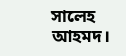সালেহ আহমদ।